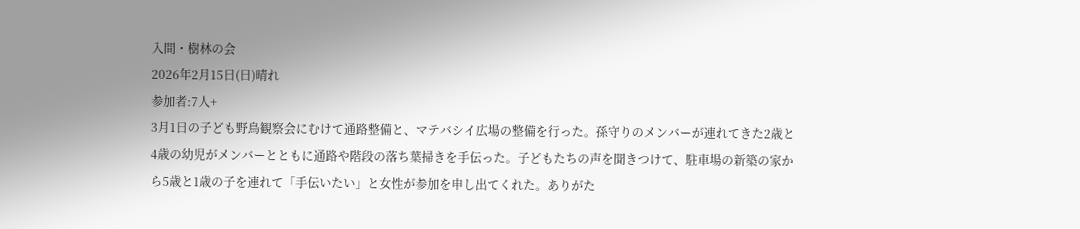入間・樹林の会
2026年2月15日(日)晴れ
参加者:7人+
3月1日の子ども野鳥観察会にむけて通路整備と、マテバシイ広場の整備を行った。孫守りのメンバーが連れてきた2歳と4歳の幼児がメンバーとともに通路や階段の落ち葉掃きを手伝った。子どもたちの声を聞きつけて、駐車場の新築の家から5歳と1歳の子を連れて「手伝いたい」と女性が参加を申し出てくれた。ありがた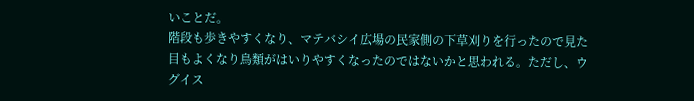いことだ。
階段も歩きやすくなり、マテバシイ広場の民家側の下草刈りを行ったので見た目もよくなり鳥類がはいりやすくなったのではないかと思われる。ただし、ウグイス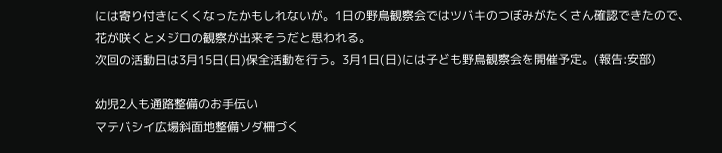には寄り付きにくくなったかもしれないが。1日の野鳥観察会ではツバキのつぼみがたくさん確認できたので、花が咲くとメジロの観察が出来そうだと思われる。
次回の活動日は3月15日(日)保全活動を行う。3月1日(日)には子ども野鳥観察会を開催予定。(報告:安部)

幼児2人も通路整備のお手伝い
マテバシイ広場斜面地整備ソダ柵づく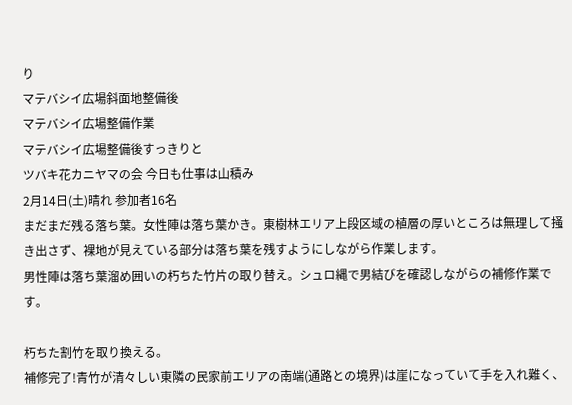り
マテバシイ広場斜面地整備後
マテバシイ広場整備作業
マテバシイ広場整備後すっきりと
ツバキ花カニヤマの会 今日も仕事は山積み
2月14日(土)晴れ 参加者16名
まだまだ残る落ち葉。女性陣は落ち葉かき。東樹林エリア上段区域の植層の厚いところは無理して掻き出さず、裸地が見えている部分は落ち葉を残すようにしながら作業します。
男性陣は落ち葉溜め囲いの朽ちた竹片の取り替え。シュロ縄で男結びを確認しながらの補修作業です。

朽ちた割竹を取り換える。
補修完了!青竹が清々しい東隣の民家前エリアの南端(通路との境界)は崖になっていて手を入れ難く、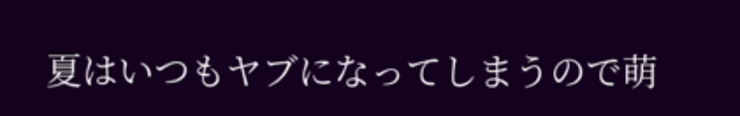夏はいつもヤブになってしまうので萌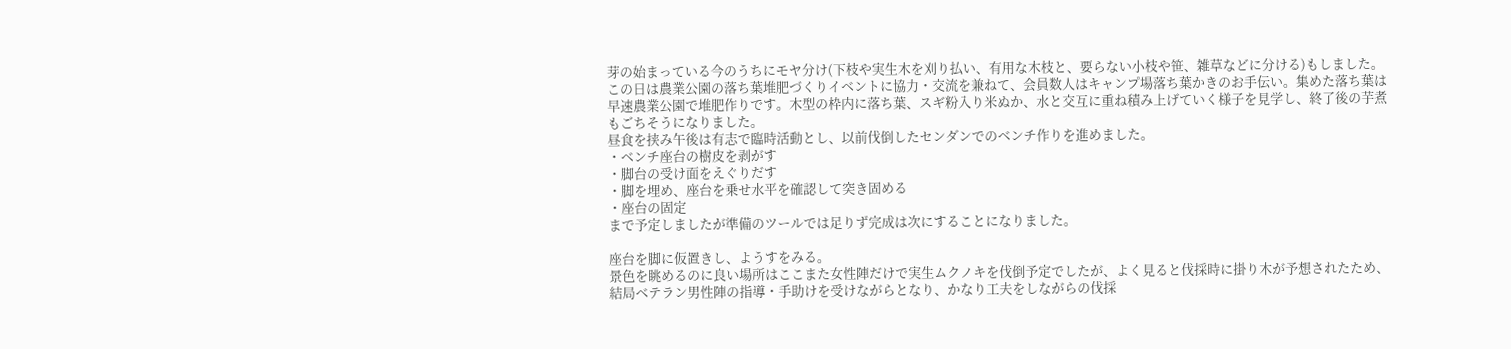芽の始まっている今のうちにモヤ分け(下枝や実生木を刈り払い、有用な木枝と、要らない小枝や笹、雑草などに分ける)もしました。
この日は農業公園の落ち葉堆肥づくりイベントに協力・交流を兼ねて、会員数人はキャンプ場落ち葉かきのお手伝い。集めた落ち葉は早速農業公園で堆肥作りです。木型の枠内に落ち葉、スギ粉入り米ぬか、水と交互に重ね積み上げていく様子を見学し、終了後の芋煮もごちそうになりました。
昼食を挟み午後は有志で臨時活動とし、以前伐倒したセンダンでのベンチ作りを進めました。
・ベンチ座台の樹皮を剥がす
・脚台の受け面をえぐりだす
・脚を埋め、座台を乗せ水平を確認して突き固める
・座台の固定
まで予定しましたが準備のツールでは足りず完成は次にすることになりました。

座台を脚に仮置きし、ようすをみる。
景色を眺めるのに良い場所はここまた女性陣だけで実生ムクノキを伐倒予定でしたが、よく見ると伐採時に掛り木が予想されたため、結局ベテラン男性陣の指導・手助けを受けながらとなり、かなり工夫をしながらの伐採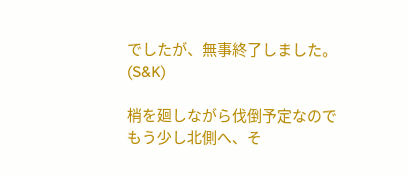でしたが、無事終了しました。
(S&K)

梢を廻しながら伐倒予定なので
もう少し北側へ、そ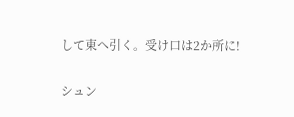して東へ引く。受け口は2か所に!

シュン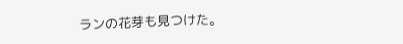ランの花芽も見つけた。